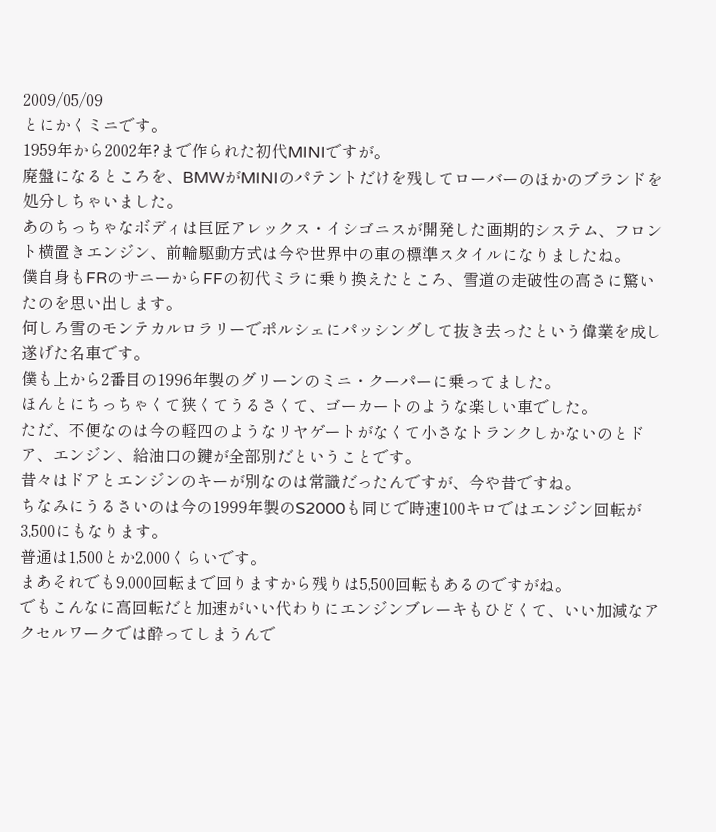2009/05/09
とにかくミニです。
1959年から2002年?まで作られた初代MINIですが。
廃盤になるところを、BMWがMINIのパテントだけを残してローバーのほかのブランドを処分しちゃいました。
あのちっちゃなボディは巨匠アレックス・イシゴニスが開発した画期的システム、フロント横置きエンジン、前輪駆動方式は今や世界中の車の標準スタイルになりましたね。
僕自身もFRのサニーからFFの初代ミラに乗り換えたところ、雪道の走破性の高さに驚いたのを思い出します。
何しろ雪のモンテカルロラリーでポルシェにパッシングして抜き去ったという偉業を成し遂げた名車です。
僕も上から2番目の1996年製のグリーンのミニ・クーパーに乗ってました。
ほんとにちっちゃくて狭くてうるさくて、ゴーカートのような楽しい車でした。
ただ、不便なのは今の軽四のようなリヤゲートがなくて小さなトランクしかないのとドア、エンジン、給油口の鍵が全部別だということです。
昔々はドアとエンジンのキーが別なのは常識だったんですが、今や昔ですね。
ちなみにうるさいのは今の1999年製のS2000も同じで時速100キロではエンジン回転が3,500にもなります。
普通は1,500とか2,000くらいです。
まあそれでも9,000回転まで回りますから残りは5,500回転もあるのですがね。
でもこんなに高回転だと加速がいい代わりにエンジンブレーキもひどくて、いい加減なアクセルワークでは酔ってしまうんで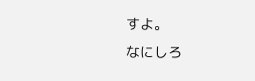すよ。
なにしろ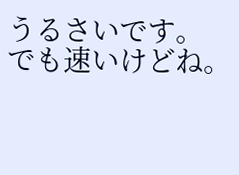うるさいです。
でも速いけどね。